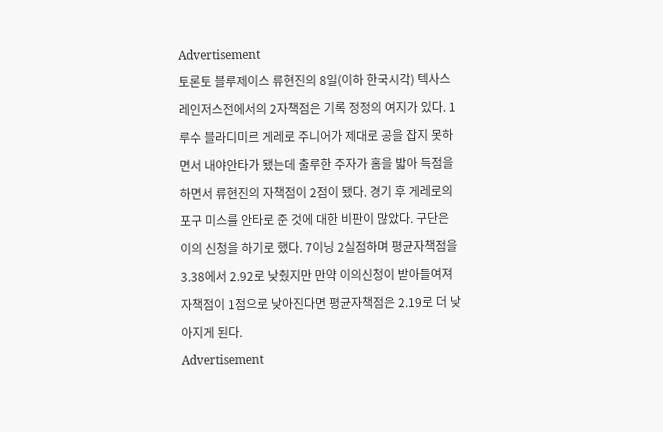Advertisement
토론토 블루제이스 류현진의 8일(이하 한국시각) 텍사스 레인저스전에서의 2자책점은 기록 정정의 여지가 있다. 1루수 블라디미르 게레로 주니어가 제대로 공을 잡지 못하면서 내야안타가 됐는데 출루한 주자가 홈을 밟아 득점을 하면서 류현진의 자책점이 2점이 됐다. 경기 후 게레로의 포구 미스를 안타로 준 것에 대한 비판이 많았다. 구단은 이의 신청을 하기로 했다. 7이닝 2실점하며 평균자책점을 3.38에서 2.92로 낮췄지만 만약 이의신청이 받아들여져 자책점이 1점으로 낮아진다면 평균자책점은 2.19로 더 낮아지게 된다.
Advertisement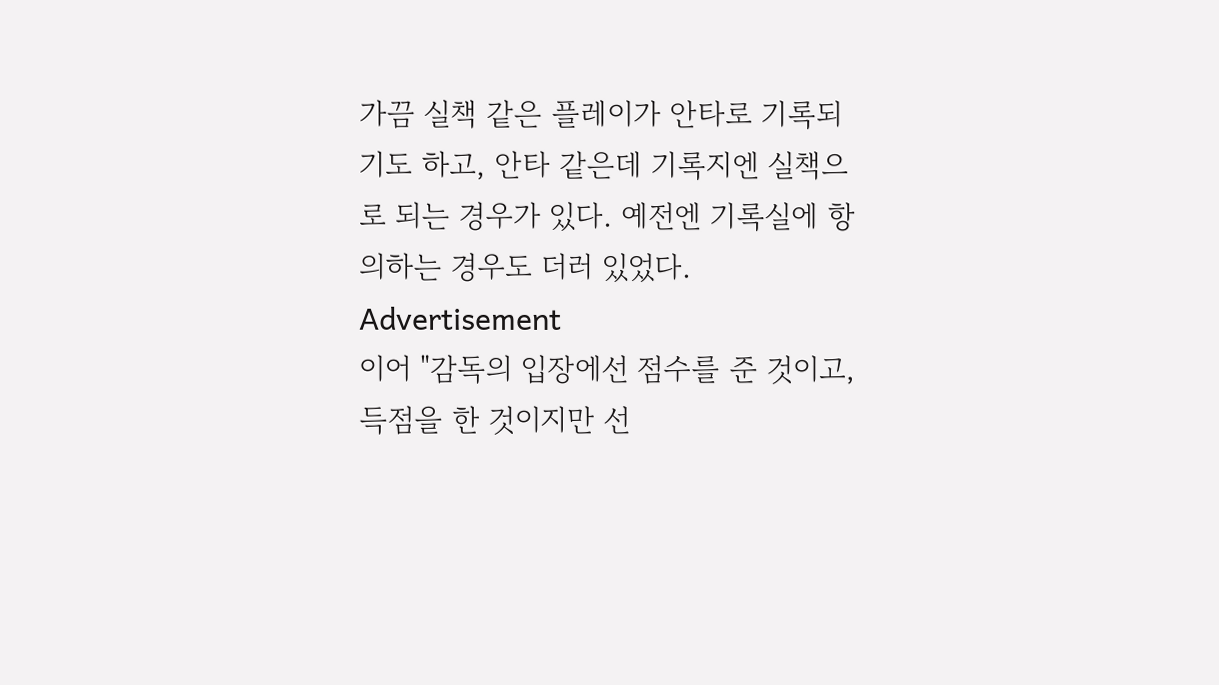가끔 실책 같은 플레이가 안타로 기록되기도 하고, 안타 같은데 기록지엔 실책으로 되는 경우가 있다. 예전엔 기록실에 항의하는 경우도 더러 있었다.
Advertisement
이어 "감독의 입장에선 점수를 준 것이고, 득점을 한 것이지만 선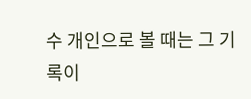수 개인으로 볼 때는 그 기록이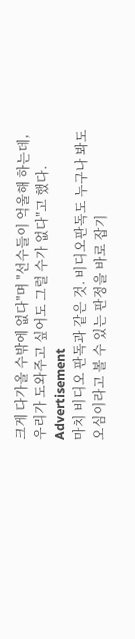크게 다가올 수밖에 없다"며 "선수들이 억울해 하는데, 우리가 도와주고 싶어도 그럴 수가 없다"고 했다.
Advertisement
마치 비디오 판독과 같은 것. 비디오판독도 누구나 봐도 오심이라고 볼 수 있는 판정을 바로 잡기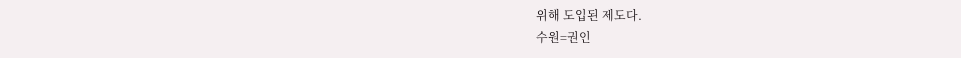위해 도입된 제도다.
수원=권인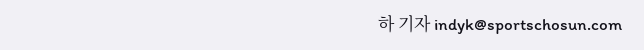하 기자 indyk@sportschosun.com